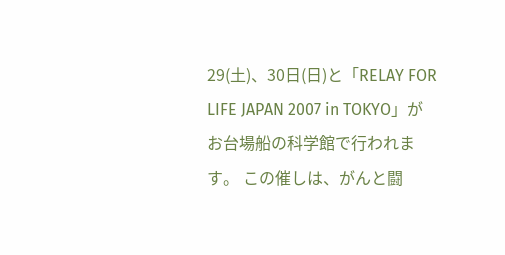29(土)、30日(日)と「RELAY FOR LIFE JAPAN 2007 in TOKYO」が お台場船の科学館で行われます。 この催しは、がんと闘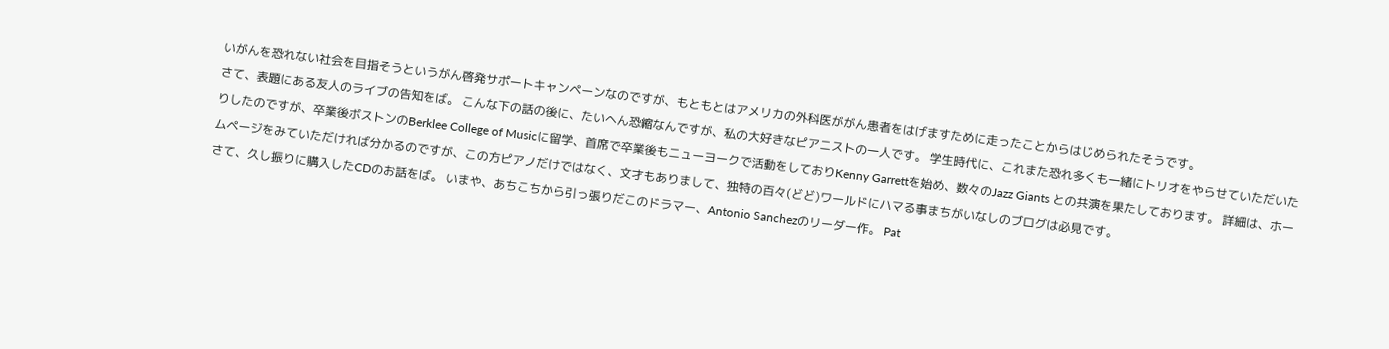いがんを恐れない社会を目指そうというがん啓発サポートキャンペーンなのですが、もともとはアメリカの外科医ががん患者をはげますために走ったことからはじめられたそうです。
さて、表題にある友人のライブの告知をば。 こんな下の話の後に、たいへん恐縮なんですが、私の大好きなピアニストの一人です。 学生時代に、これまた恐れ多くも一緒にトリオをやらせていただいたりしたのですが、卒業後ボストンのBerklee College of Musicに留学、首席で卒業後もニューヨークで活動をしておりKenny Garrettを始め、数々のJazz Giants との共演を果たしております。 詳細は、ホームページをみていただければ分かるのですが、この方ピアノだけではなく、文才もありまして、独特の百々(どど)ワールドにハマる事まちがいなしのブログは必見です。
さて、久し振りに購入したCDのお話をば。 いまや、あちこちから引っ張りだこのドラマー、Antonio Sanchezのリーダー作。 Pat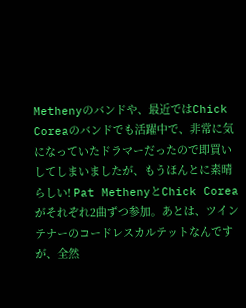Methenyのバンドや、最近ではChick Coreaのバンドでも活躍中で、非常に気になっていたドラマーだったので即買いしてしまいましたが、もうほんとに素晴らしい! Pat MethenyとChick Coreaがそれぞれ2曲ずつ参加。あとは、ツインテナーのコードレスカルテットなんですが、全然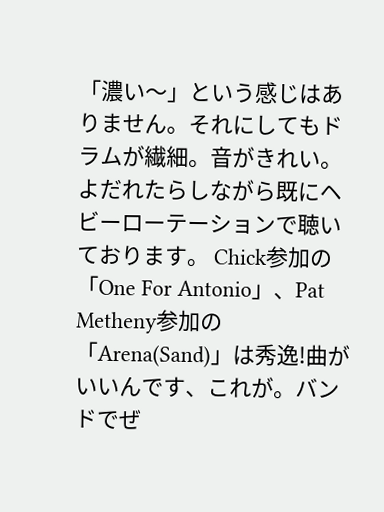「濃い〜」という感じはありません。それにしてもドラムが繊細。音がきれい。よだれたらしながら既にヘビーローテーションで聴いております。 Chick参加の「One For Antonio」、Pat Metheny参加の「Arena(Sand)」は秀逸!曲がいいんです、これが。バンドでぜ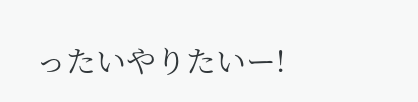ったいやりたいー!